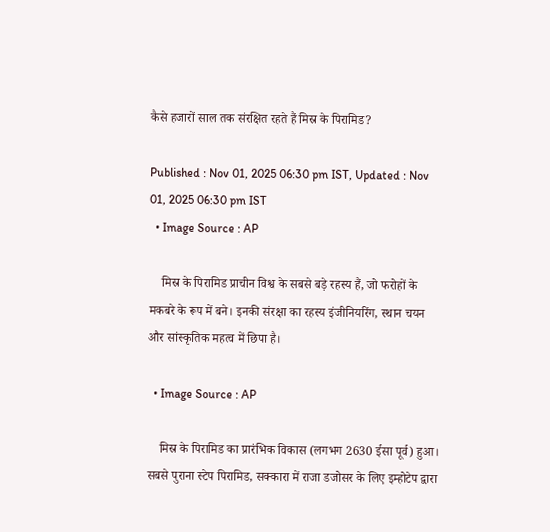कैसे हजारों साल तक संरक्षित रहते हैं मिस्र के पिरामिड?

Published : Nov 01, 2025 06:30 pm IST, Updated : Nov 01, 2025 06:30 pm IST
  • Image Source : AP

    मिस्र के पिरामिड प्राचीन विश्व के सबसे बड़े रहस्य हैं, जो फरोहों के मकबरे के रूप में बने। इनकी संरक्षा का रहस्य इंजीनियरिंग, स्थान चयन और सांस्कृतिक महत्व में छिपा है।

  • Image Source : AP

    मिस्र के पिरामिड का प्रारंभिक विकास (लगभग 2630 ईसा पूर्व) हुआ। सबसे पुराना स्टेप पिरामिड, सक्कारा में राजा डजोसर के लिए इम्होटेप द्वारा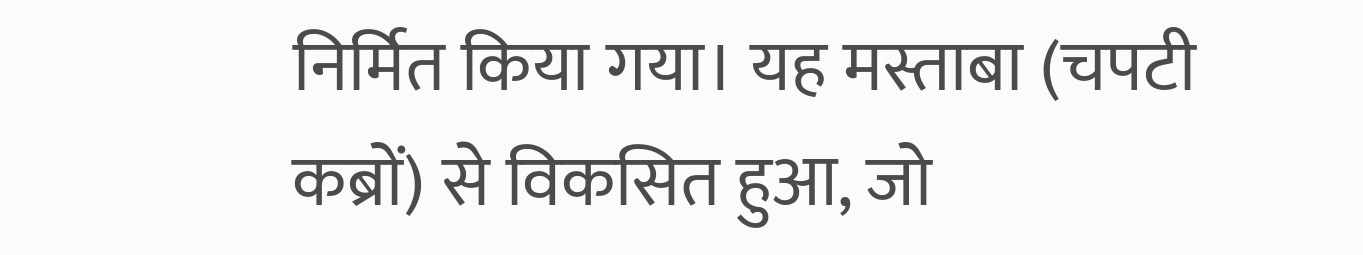निर्मित किया गया। यह मस्ताबा (चपटी कब्रों) से विकसित हुआ, जो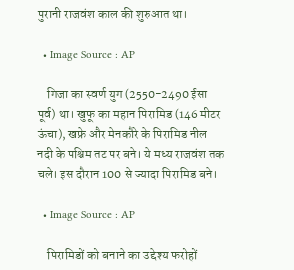पुरानी राजवंश काल की शुरुआत था।

  • Image Source : AP

    गिजा का स्वर्ण युग (2550-2490 ईसा पूर्व) था। खुफू का महान पिरामिड (146 मीटर ऊंचा), खफ्रे और मेनकौरे के पिरामिड नील नदी के पश्चिम तट पर बने। ये मध्य राजवंश तक चले। इस दौरान 100 से ज्यादा पिरामिड बने।

  • Image Source : AP

    पिरामिडों को बनाने का उद्देश्य फरोहों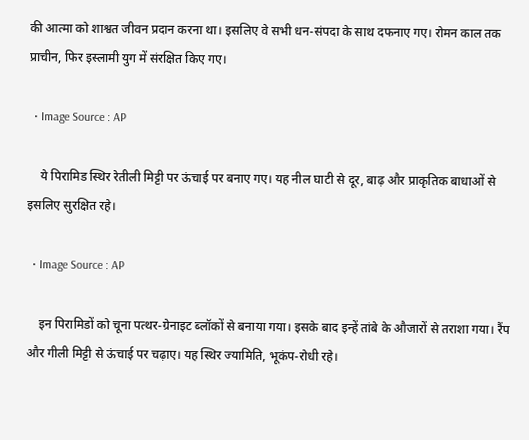की आत्मा को शाश्वत जीवन प्रदान करना था। इसलिए वे सभी धन-संपदा के साथ दफनाए गए। रोमन काल तक प्राचीन, फिर इस्लामी युग में संरक्षित किए गए।

  • Image Source : AP

    ये पिरामिड स्थिर रेतीली मिट्टी पर ऊंचाई पर बनाए गए। यह नील घाटी से दूर, बाढ़ और प्राकृतिक बाधाओं से इसलिए सुरक्षित रहे।

  • Image Source : AP

    इन पिरामिडों को चूना पत्थर-ग्रेनाइट ब्लॉकों से बनाया गया। इसके बाद इन्हें तांबे के औजारों से तराशा गया। रैंप और गीली मिट्टी से ऊंचाई पर चढ़ाए। यह स्थिर ज्यामिति, भूकंप-रोधी रहे।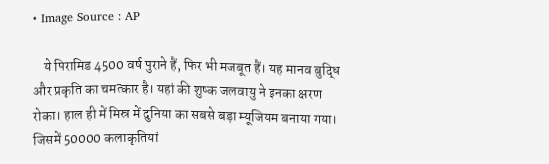• Image Source : AP

    ये पिरामिड 4500 वर्ष पुराने हैं, फिर भी मजबूत हैं। यह मानव बुद्धि और प्रकृति का चमत्कार है। यहां की शुष्क जलवायु ने इनका क्षरण रोका। हाल ही में मिस्र में दुनिया का सबसे बड़ा म्यूजियम बनाया गया। जिसमें 50000 कलाकृतियां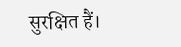सुरक्षित हैं।